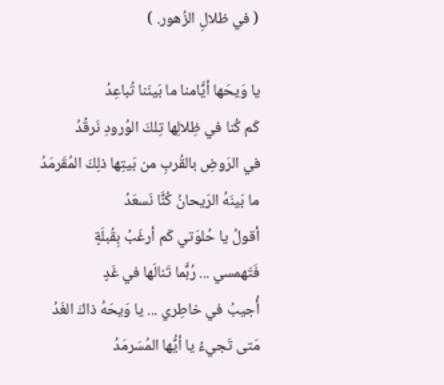( في ظلالِ الزُهور. )

يا وَيحَها أيٌَامنا ما بَينَنا تُباعِدُ
كَم كُنا في ظِلالِها تِلكَ الوُرودِ نَرقُدُ
في الرَوضِ بالقُربِ من بَيتِها ذلِكَ المُقَرمَدُ
ما بَينَهُ الرَيحانُ كُنٌَا نَسعَدُ
أقولُ يا حُلوَتي كَم أرغَبُ بِقُبلَةٍ
فَتَهمسي ... رُبٌَما تَنالَها في غَدٍ
أُجيبُ في خاطِري ... يا وَيحَهُ ذاكَ الغَدُ
مَتى تَجيءُ يا أيٌُها المُسَرمَدُ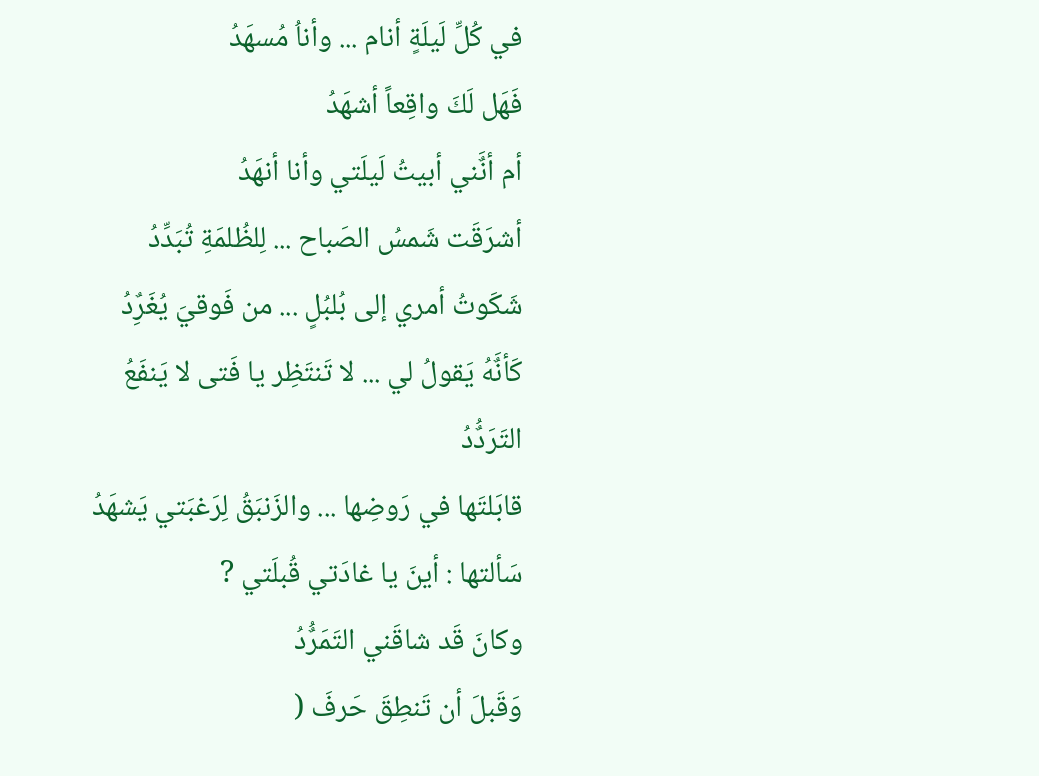في كُلِّ لَيلَةٍ أنام ... وأناُ مُسهَدُ
فَهَل لَكَ واقِعاً أشهَدُ
أم أنٌَني أبيتُ لَيلَتي وأنا أنهَدُ
أشرَقَت شَمسُ الصَباح ... لِلظُلمَةِ تُبَدِّدُ
شَكَوتُ أمري إلى بُلبُلٍ ... من فَوقيَ يُغَرٌِدُ
كَأنٌَهُ يَقولُ لي ... لا تَنتَظِر يا فَتى لا يَنفَعُ التَرَدٌُدُ
قابَلتَها في رَوضِها ... والزَنبَقُ لِرَغبَتي يَشهَدُ
سَألتها : أينَ يا غادَتي قُبلَتي ?
وكانَ قَد شاقَني التَمَرٌُدُ
وَقَبلَ أن تَنطِقَ حَرفَ (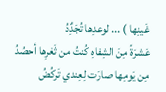غَينِها ) ... لوعدِها تُجَدٌِدُ
عَشرَةً مِنَ الشِفاهِ كُنتُ من ثَغرِها أحصُدُ
مِن يَومِها صارَت لِعِندي تَركُضُ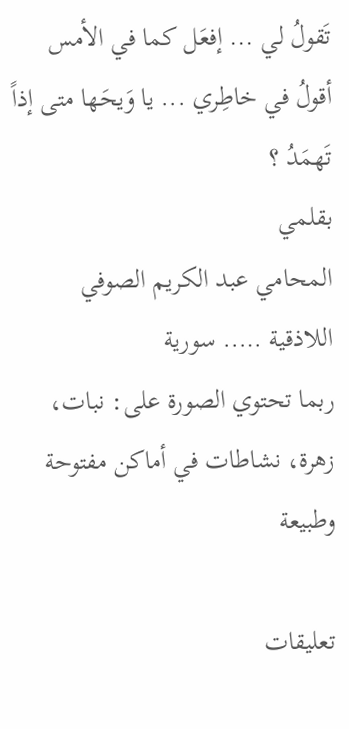تَقولُ لي ... إفعَل كما في الأمس
أقولُ في خاطِري ... يا وَيحَها متى إذاً تَهمَدُ ؟
بقلمي
المحامي عبد الكريم الصوفي
اللاذقية ….. سورية
ربما تحتوي الصورة على: نبات، زهرة، نشاطات في أماكن مفتوحة وطبيعة

تعليقات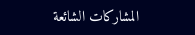المشاركات الشائعة